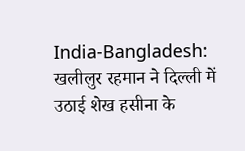India-Bangladesh: खलीलुर रहमान ने दिल्ली में उठाई शेख हसीना के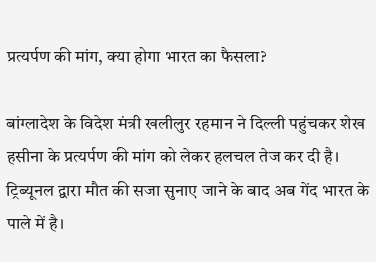प्रत्यर्पण की मांग, क्या होगा भारत का फैसला?

बांग्लादेश के विदेश मंत्री खलीलुर रहमान ने दिल्ली पहुंचकर शेख हसीना के प्रत्यर्पण की मांग को लेकर हलचल तेज कर दी है। ट्रिब्यूनल द्वारा मौत की सजा सुनाए जाने के बाद अब गेंद भारत के पाले में है।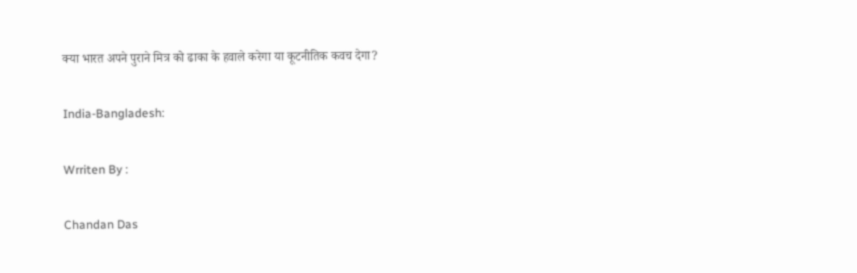क्या भारत अपने पुराने मित्र को ढाका के हवाले करेगा या कूटनीतिक कवच देगा?

India-Bangladesh:

Wrriten By :

Chandan Das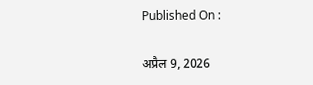Published On :

अप्रैल 9, 2026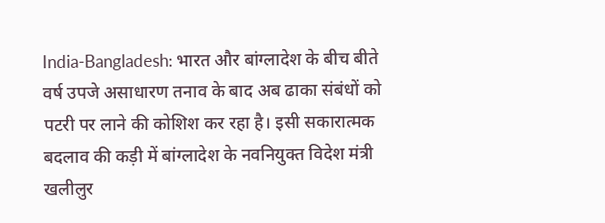India-Bangladesh: भारत और बांग्लादेश के बीच बीते वर्ष उपजे असाधारण तनाव के बाद अब ढाका संबंधों को पटरी पर लाने की कोशिश कर रहा है। इसी सकारात्मक बदलाव की कड़ी में बांग्लादेश के नवनियुक्त विदेश मंत्री खलीलुर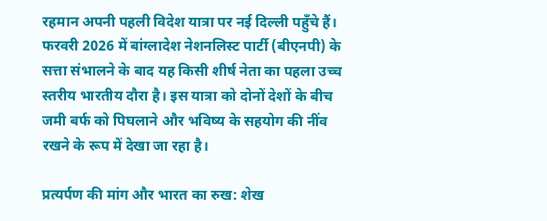रहमान अपनी पहली विदेश यात्रा पर नई दिल्ली पहुँचे हैं। फरवरी 2026 में बांग्लादेश नेशनलिस्ट पार्टी (बीएनपी) के सत्ता संभालने के बाद यह किसी शीर्ष नेता का पहला उच्च स्तरीय भारतीय दौरा है। इस यात्रा को दोनों देशों के बीच जमी बर्फ को पिघलाने और भविष्य के सहयोग की नींव रखने के रूप में देखा जा रहा है।

प्रत्यर्पण की मांग और भारत का रुख: शेख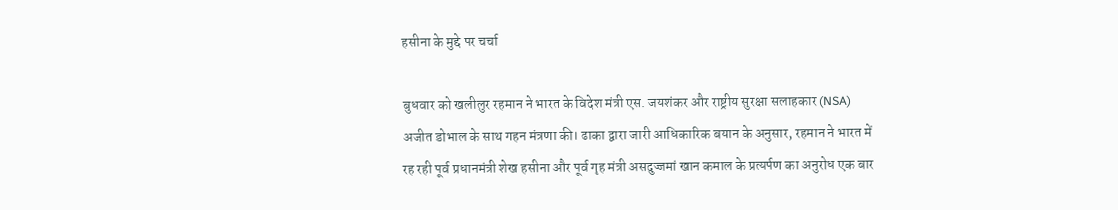हसीना के मुद्दे पर चर्चा

बुधवार को खलीलुर रहमान ने भारत के विदेश मंत्री एस. जयशंकर और राष्ट्रीय सुरक्षा सलाहकार (NSA) अजीत डोभाल के साथ गहन मंत्रणा की। ढाका द्वारा जारी आधिकारिक बयान के अनुसार, रहमान ने भारत में रह रही पूर्व प्रधानमंत्री शेख हसीना और पूर्व गृह मंत्री असदुज्जमां खान कमाल के प्रत्यर्पण का अनुरोध एक बार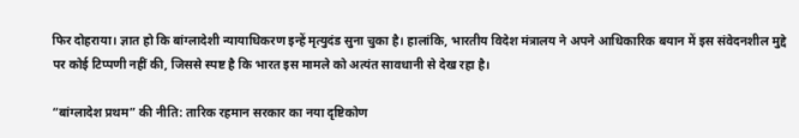फिर दोहराया। ज्ञात हो कि बांग्लादेशी न्यायाधिकरण इन्हें मृत्युदंड सुना चुका है। हालांकि, भारतीय विदेश मंत्रालय ने अपने आधिकारिक बयान में इस संवेदनशील मुद्दे पर कोई टिप्पणी नहीं की, जिससे स्पष्ट है कि भारत इस मामले को अत्यंत सावधानी से देख रहा है।

“बांग्लादेश प्रथम” की नीति: तारिक रहमान सरकार का नया दृष्टिकोण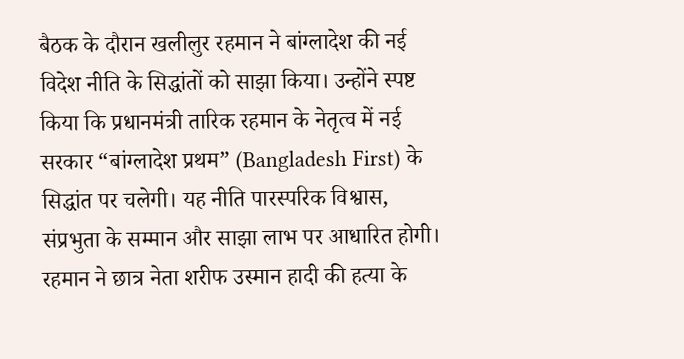बैठक के दौरान खलीलुर रहमान ने बांग्लादेश की नई विदेश नीति के सिद्धांतों को साझा किया। उन्होंने स्पष्ट किया कि प्रधानमंत्री तारिक रहमान के नेतृत्व में नई सरकार “बांग्लादेश प्रथम” (Bangladesh First) के सिद्धांत पर चलेगी। यह नीति पारस्परिक विश्वास, संप्रभुता के सम्मान और साझा लाभ पर आधारित होगी। रहमान ने छात्र नेता शरीफ उस्मान हादी की हत्या के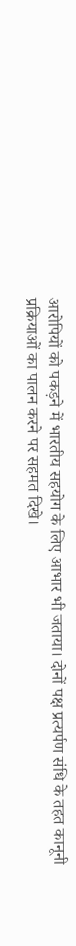आरोपियों को पकड़ने में भारतीय सहयोग के लिए आभार भी जताया। दोनों पक्ष प्रत्यर्पण संधि के तहत कानूनी प्रक्रियाओं का पालन करने पर सहमत दिखे।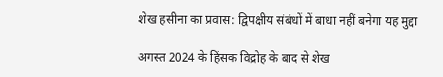शेख हसीना का प्रवास: द्विपक्षीय संबंधों में बाधा नहीं बनेगा यह मुद्दा

अगस्त 2024 के हिंसक विद्रोह के बाद से शेख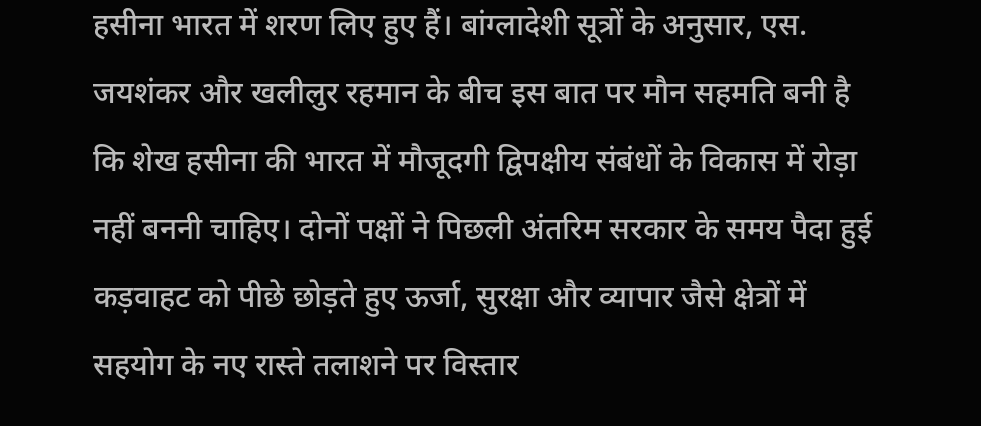हसीना भारत में शरण लिए हुए हैं। बांग्लादेशी सूत्रों के अनुसार, एस. जयशंकर और खलीलुर रहमान के बीच इस बात पर मौन सहमति बनी है कि शेख हसीना की भारत में मौजूदगी द्विपक्षीय संबंधों के विकास में रोड़ा नहीं बननी चाहिए। दोनों पक्षों ने पिछली अंतरिम सरकार के समय पैदा हुई कड़वाहट को पीछे छोड़ते हुए ऊर्जा, सुरक्षा और व्यापार जैसे क्षेत्रों में सहयोग के नए रास्ते तलाशने पर विस्तार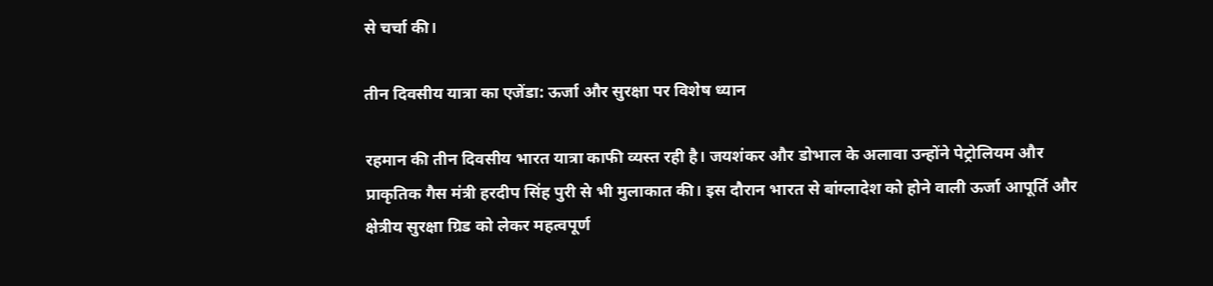से चर्चा की।

तीन दिवसीय यात्रा का एजेंडा: ऊर्जा और सुरक्षा पर विशेष ध्यान

रहमान की तीन दिवसीय भारत यात्रा काफी व्यस्त रही है। जयशंकर और डोभाल के अलावा उन्होंने पेट्रोलियम और प्राकृतिक गैस मंत्री हरदीप सिंह पुरी से भी मुलाकात की। इस दौरान भारत से बांग्लादेश को होने वाली ऊर्जा आपूर्ति और क्षेत्रीय सुरक्षा ग्रिड को लेकर महत्वपूर्ण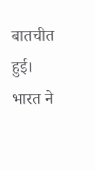बातचीत हुई। भारत ने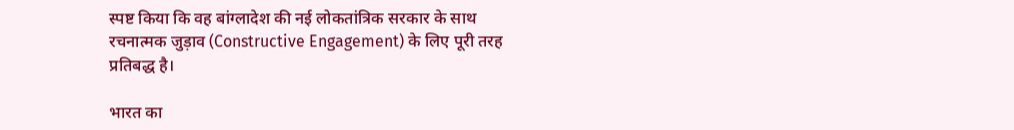स्पष्ट किया कि वह बांग्लादेश की नई लोकतांत्रिक सरकार के साथ रचनात्मक जुड़ाव (Constructive Engagement) के लिए पूरी तरह प्रतिबद्ध है।

भारत का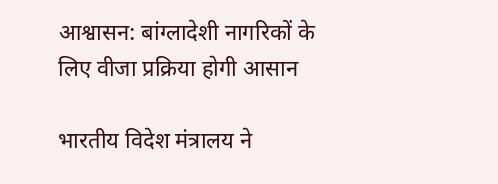आश्वासन: बांग्लादेशी नागरिकों के लिए वीजा प्रक्रिया होगी आसान

भारतीय विदेश मंत्रालय ने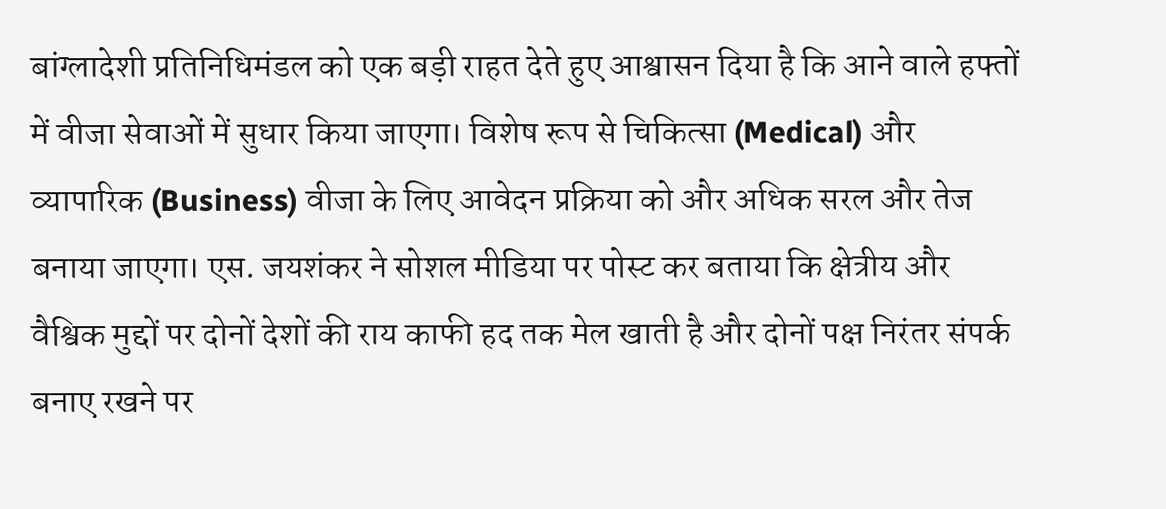बांग्लादेशी प्रतिनिधिमंडल को एक बड़ी राहत देते हुए आश्वासन दिया है कि आने वाले हफ्तों में वीजा सेवाओं में सुधार किया जाएगा। विशेष रूप से चिकित्सा (Medical) और व्यापारिक (Business) वीजा के लिए आवेदन प्रक्रिया को और अधिक सरल और तेज बनाया जाएगा। एस. जयशंकर ने सोशल मीडिया पर पोस्ट कर बताया कि क्षेत्रीय और वैश्विक मुद्दों पर दोनों देशों की राय काफी हद तक मेल खाती है और दोनों पक्ष निरंतर संपर्क बनाए रखने पर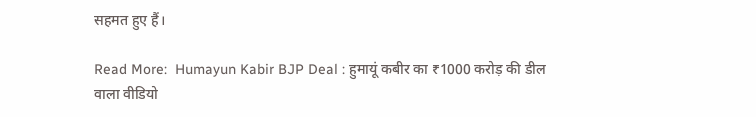सहमत हुए हैं।

Read More:  Humayun Kabir BJP Deal : हुमायूं कबीर का ₹1000 करोड़ की डील वाला वीडियो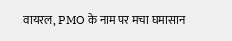वायरल, PMO के नाम पर मचा घमासान